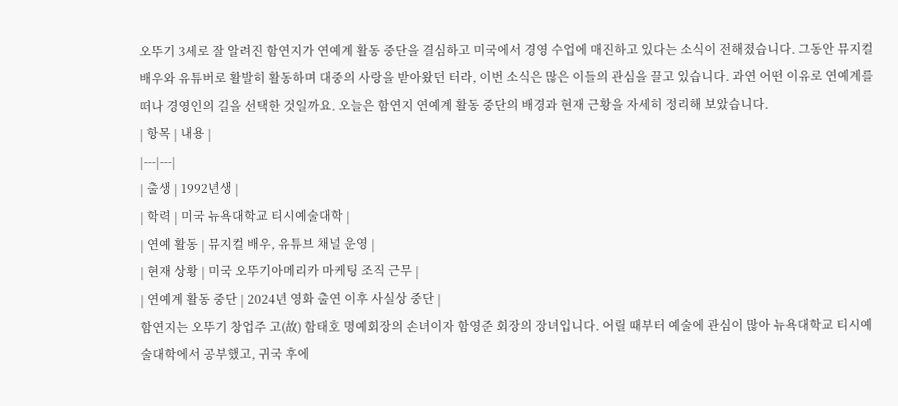오뚜기 3세로 잘 알려진 함연지가 연예계 활동 중단을 결심하고 미국에서 경영 수업에 매진하고 있다는 소식이 전해졌습니다. 그동안 뮤지컬 배우와 유튜버로 활발히 활동하며 대중의 사랑을 받아왔던 터라, 이번 소식은 많은 이들의 관심을 끌고 있습니다. 과연 어떤 이유로 연예계를 떠나 경영인의 길을 선택한 것일까요. 오늘은 함연지 연예계 활동 중단의 배경과 현재 근황을 자세히 정리해 보았습니다.
| 항목 | 내용 |
|---|---|
| 출생 | 1992년생 |
| 학력 | 미국 뉴욕대학교 티시예술대학 |
| 연예 활동 | 뮤지컬 배우, 유튜브 채널 운영 |
| 현재 상황 | 미국 오뚜기아메리카 마케팅 조직 근무 |
| 연예계 활동 중단 | 2024년 영화 출연 이후 사실상 중단 |
함연지는 오뚜기 창업주 고(故) 함태호 명예회장의 손녀이자 함영준 회장의 장녀입니다. 어릴 때부터 예술에 관심이 많아 뉴욕대학교 티시예술대학에서 공부했고, 귀국 후에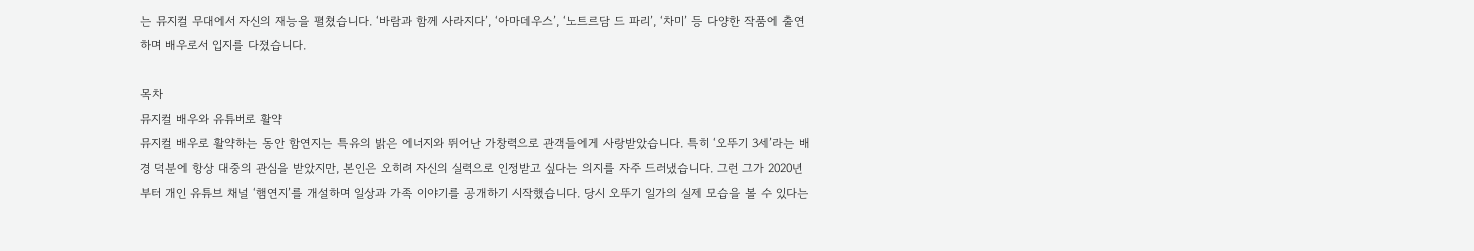는 뮤지컬 무대에서 자신의 재능을 펼쳤습니다. ‘바람과 함께 사라지다’, ‘아마데우스’, ‘노트르담 드 파리’, ‘차미’ 등 다양한 작품에 출연하며 배우로서 입지를 다졌습니다.

목차
뮤지컬 배우와 유튜버로 활약
뮤지컬 배우로 활약하는 동안 함연지는 특유의 밝은 에너지와 뛰어난 가창력으로 관객들에게 사랑받았습니다. 특히 ‘오뚜기 3세’라는 배경 덕분에 항상 대중의 관심을 받았지만, 본인은 오히려 자신의 실력으로 인정받고 싶다는 의지를 자주 드러냈습니다. 그런 그가 2020년부터 개인 유튜브 채널 ‘햄연지’를 개설하며 일상과 가족 이야기를 공개하기 시작했습니다. 당시 오뚜기 일가의 실제 모습을 볼 수 있다는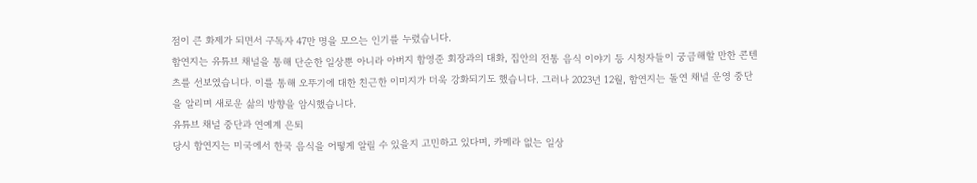점이 큰 화제가 되면서 구독자 47만 명을 모으는 인기를 누렸습니다.
함연지는 유튜브 채널을 통해 단순한 일상뿐 아니라 아버지 함영준 회장과의 대화, 집안의 전통 음식 이야기 등 시청자들이 궁금해할 만한 콘텐츠를 선보였습니다. 이를 통해 오뚜기에 대한 친근한 이미지가 더욱 강화되기도 했습니다. 그러나 2023년 12월, 함연지는 돌연 채널 운영 중단을 알리며 새로운 삶의 방향을 암시했습니다.
유튜브 채널 중단과 연예계 은퇴
당시 함연지는 미국에서 한국 음식을 어떻게 알릴 수 있을지 고민하고 있다며, 카메라 없는 일상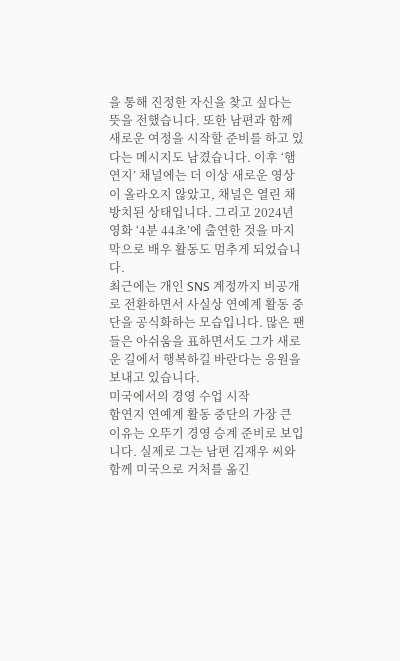을 통해 진정한 자신을 찾고 싶다는 뜻을 전했습니다. 또한 남편과 함께 새로운 여정을 시작할 준비를 하고 있다는 메시지도 남겼습니다. 이후 ‘햄연지’ 채널에는 더 이상 새로운 영상이 올라오지 않았고, 채널은 열린 채 방치된 상태입니다. 그리고 2024년 영화 ‘4분 44초’에 출연한 것을 마지막으로 배우 활동도 멈추게 되었습니다.
최근에는 개인 SNS 계정까지 비공개로 전환하면서 사실상 연예계 활동 중단을 공식화하는 모습입니다. 많은 팬들은 아쉬움을 표하면서도 그가 새로운 길에서 행복하길 바란다는 응원을 보내고 있습니다.
미국에서의 경영 수업 시작
함연지 연예계 활동 중단의 가장 큰 이유는 오뚜기 경영 승계 준비로 보입니다. 실제로 그는 남편 김재우 씨와 함께 미국으로 거처를 옮긴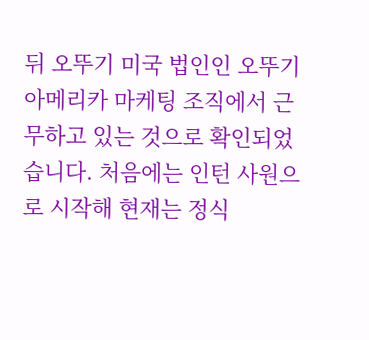뒤 오뚜기 미국 법인인 오뚜기아메리카 마케팅 조직에서 근무하고 있는 것으로 확인되었습니다. 처음에는 인턴 사원으로 시작해 현재는 정식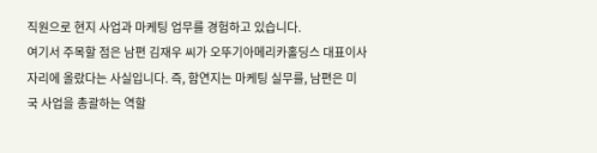직원으로 현지 사업과 마케팅 업무를 경험하고 있습니다.
여기서 주목할 점은 남편 김재우 씨가 오뚜기아메리카홀딩스 대표이사 자리에 올랐다는 사실입니다. 즉, 함연지는 마케팅 실무를, 남편은 미국 사업을 총괄하는 역할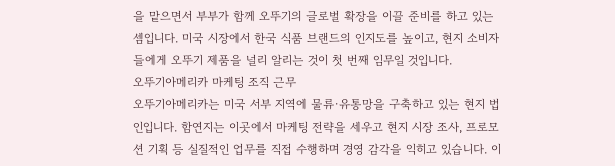을 맡으면서 부부가 함께 오뚜기의 글로벌 확장을 이끌 준비를 하고 있는 셈입니다. 미국 시장에서 한국 식품 브랜드의 인지도를 높이고, 현지 소비자들에게 오뚜기 제품을 널리 알리는 것이 첫 번째 임무일 것입니다.
오뚜기아메리카 마케팅 조직 근무
오뚜기아메리카는 미국 서부 지역에 물류·유통망을 구축하고 있는 현지 법인입니다. 함연지는 이곳에서 마케팅 전략을 세우고 현지 시장 조사, 프로모션 기획 등 실질적인 업무를 직접 수행하며 경영 감각을 익히고 있습니다. 이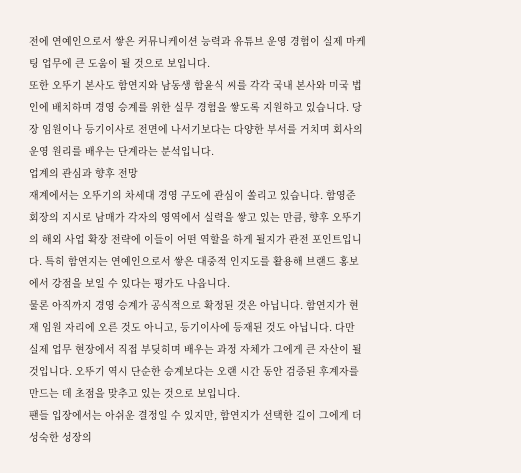전에 연예인으로서 쌓은 커뮤니케이션 능력과 유튜브 운영 경험이 실제 마케팅 업무에 큰 도움이 될 것으로 보입니다.
또한 오뚜기 본사도 함연지와 남동생 함윤식 씨를 각각 국내 본사와 미국 법인에 배치하며 경영 승계를 위한 실무 경험을 쌓도록 지원하고 있습니다. 당장 임원이나 등기이사로 전면에 나서기보다는 다양한 부서를 거치며 회사의 운영 원리를 배우는 단계라는 분석입니다.
업계의 관심과 향후 전망
재계에서는 오뚜기의 차세대 경영 구도에 관심이 쏠리고 있습니다. 함영준 회장의 지시로 남매가 각자의 영역에서 실력을 쌓고 있는 만큼, 향후 오뚜기의 해외 사업 확장 전략에 이들이 어떤 역할을 하게 될지가 관전 포인트입니다. 특히 함연지는 연예인으로서 쌓은 대중적 인지도를 활용해 브랜드 홍보에서 강점을 보일 수 있다는 평가도 나옵니다.
물론 아직까지 경영 승계가 공식적으로 확정된 것은 아닙니다. 함연지가 현재 임원 자리에 오른 것도 아니고, 등기이사에 등재된 것도 아닙니다. 다만 실제 업무 현장에서 직접 부딪히며 배우는 과정 자체가 그에게 큰 자산이 될 것입니다. 오뚜기 역시 단순한 승계보다는 오랜 시간 동안 검증된 후계자를 만드는 데 초점을 맞추고 있는 것으로 보입니다.
팬들 입장에서는 아쉬운 결정일 수 있지만, 함연지가 선택한 길이 그에게 더 성숙한 성장의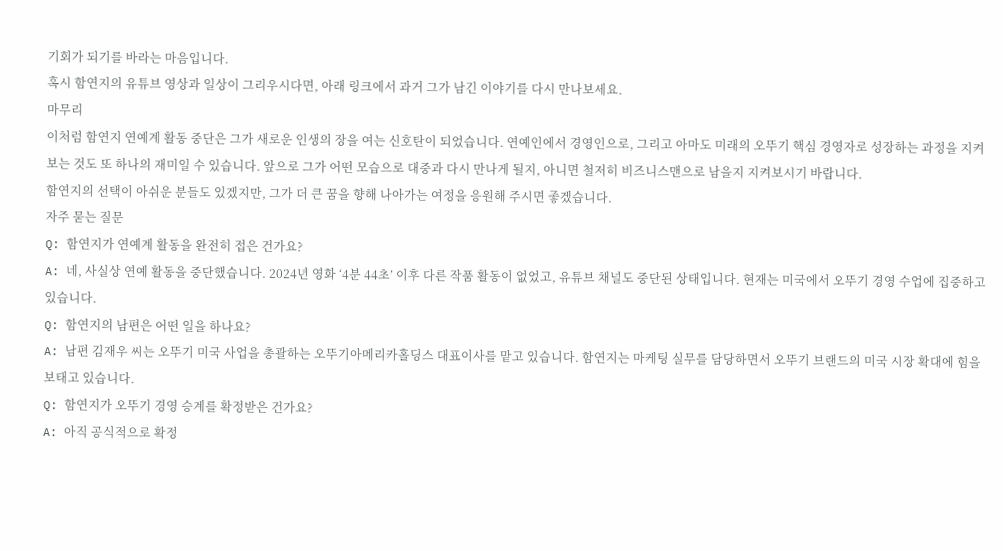기회가 되기를 바라는 마음입니다.
혹시 함연지의 유튜브 영상과 일상이 그리우시다면, 아래 링크에서 과거 그가 남긴 이야기를 다시 만나보세요.
마무리
이처럼 함연지 연예계 활동 중단은 그가 새로운 인생의 장을 여는 신호탄이 되었습니다. 연예인에서 경영인으로, 그리고 아마도 미래의 오뚜기 핵심 경영자로 성장하는 과정을 지켜보는 것도 또 하나의 재미일 수 있습니다. 앞으로 그가 어떤 모습으로 대중과 다시 만나게 될지, 아니면 철저히 비즈니스맨으로 남을지 지켜보시기 바랍니다.
함연지의 선택이 아쉬운 분들도 있겠지만, 그가 더 큰 꿈을 향해 나아가는 여정을 응원해 주시면 좋겠습니다.
자주 묻는 질문
Q: 함연지가 연예계 활동을 완전히 접은 건가요?
A: 네, 사실상 연예 활동을 중단했습니다. 2024년 영화 ‘4분 44초’ 이후 다른 작품 활동이 없었고, 유튜브 채널도 중단된 상태입니다. 현재는 미국에서 오뚜기 경영 수업에 집중하고 있습니다.
Q: 함연지의 남편은 어떤 일을 하나요?
A: 남편 김재우 씨는 오뚜기 미국 사업을 총괄하는 오뚜기아메리카홀딩스 대표이사를 맡고 있습니다. 함연지는 마케팅 실무를 담당하면서 오뚜기 브랜드의 미국 시장 확대에 힘을 보태고 있습니다.
Q: 함연지가 오뚜기 경영 승계를 확정받은 건가요?
A: 아직 공식적으로 확정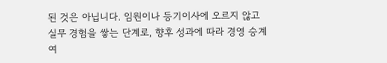된 것은 아닙니다. 임원이나 등기이사에 오르지 않고 실무 경험을 쌓는 단계로, 향후 성과에 따라 경영 승계 여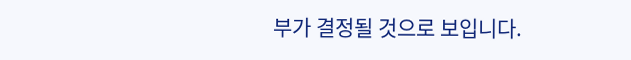부가 결정될 것으로 보입니다.